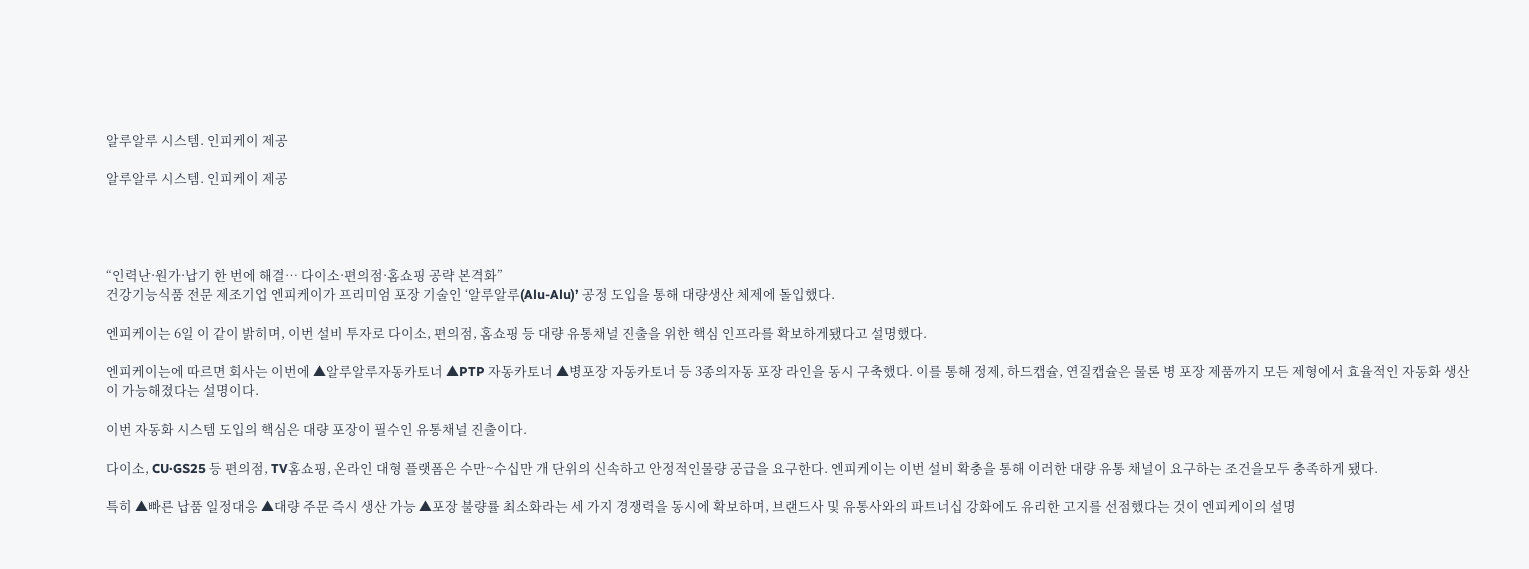알루알루 시스템. 인피케이 제공

알루알루 시스템. 인피케이 제공




“인력난·원가·납기 한 번에 해결… 다이소·편의점·홈쇼핑 공략 본격화”
건강기능식품 전문 제조기업 엔피케이가 프리미엄 포장 기술인 ‘알루알루(Alu-Alu)’ 공정 도입을 통해 대량생산 체제에 돌입했다.

엔피케이는 6일 이 같이 밝히며, 이번 설비 투자로 다이소, 편의점, 홈쇼핑 등 대량 유통채널 진출을 위한 핵심 인프라를 확보하게됐다고 설명했다.

엔피케이는에 따르면 회사는 이번에 ▲알루알루자동카토너 ▲PTP 자동카토너 ▲병포장 자동카토너 등 3종의자동 포장 라인을 동시 구축했다. 이를 통해 정제, 하드캡슐, 연질캡슐은 물론 병 포장 제품까지 모든 제형에서 효율적인 자동화 생산이 가능해졌다는 설명이다.

이번 자동화 시스템 도입의 핵심은 대량 포장이 필수인 유통채널 진출이다.

다이소, CU·GS25 등 편의점, TV홈쇼핑, 온라인 대형 플랫폼은 수만~수십만 개 단위의 신속하고 안정적인물량 공급을 요구한다. 엔피케이는 이번 설비 확충을 통해 이러한 대량 유통 채널이 요구하는 조건을모두 충족하게 됐다.

특히 ▲빠른 납품 일정대응 ▲대량 주문 즉시 생산 가능 ▲포장 불량률 최소화라는 세 가지 경쟁력을 동시에 확보하며, 브랜드사 및 유통사와의 파트너십 강화에도 유리한 고지를 선점했다는 것이 엔피케이의 설명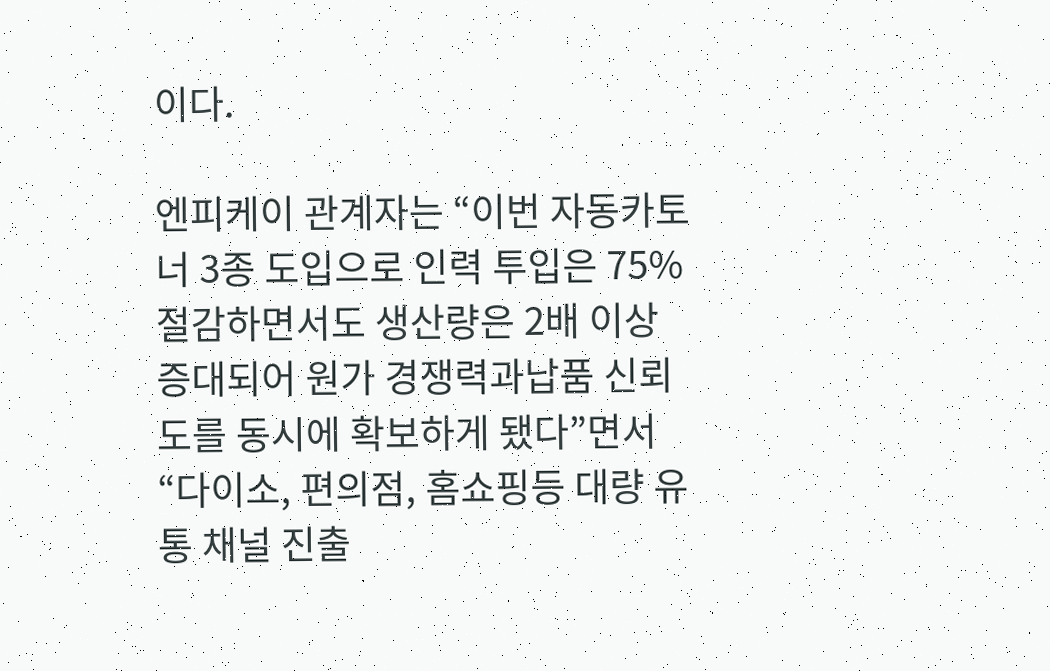이다.

엔피케이 관계자는 “이번 자동카토너 3종 도입으로 인력 투입은 75% 절감하면서도 생산량은 2배 이상 증대되어 원가 경쟁력과납품 신뢰도를 동시에 확보하게 됐다”면서 “다이소, 편의점, 홈쇼핑등 대량 유통 채널 진출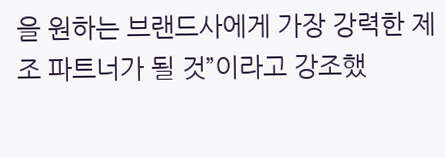을 원하는 브랜드사에게 가장 강력한 제조 파트너가 될 것”이라고 강조했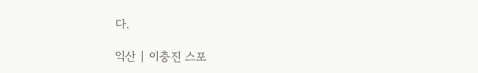다.

익산 | 이충진 스포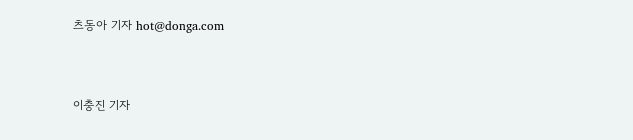츠동아 기자 hot@donga.com


이충진 기자